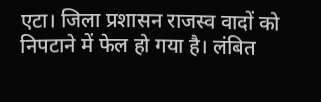एटा। जिला प्रशासन राजस्व वादों को निपटाने में फेल हो गया है। लंबित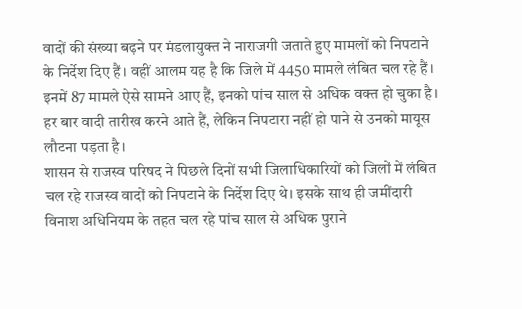वादों की संख्या बढ़ने पर मंडलायुक्त ने नाराजगी जताते हुए मामलों को निपटाने के निर्देश दिए हैं। वहीं आलम यह है कि जिले में 4450 मामले लंबित चल रहे हैं। इनमें 87 मामले ऐसे सामने आए हैं, इनको पांच साल से अधिक वक्त हो चुका है। हर बार वादी तारीख करने आते हैं, लेकिन निपटारा नहीं हो पाने से उनको मायूस लौटना पड़ता है।
शासन से राजस्व परिषद ने पिछले दिनों सभी जिलाधिकारियों को जिलों में लंबित चल रहे राजस्व वादों को निपटाने के निर्देश दिए थे। इसके साथ ही जमींदारी विनाश अधिनियम के तहत चल रहे पांच साल से अधिक पुराने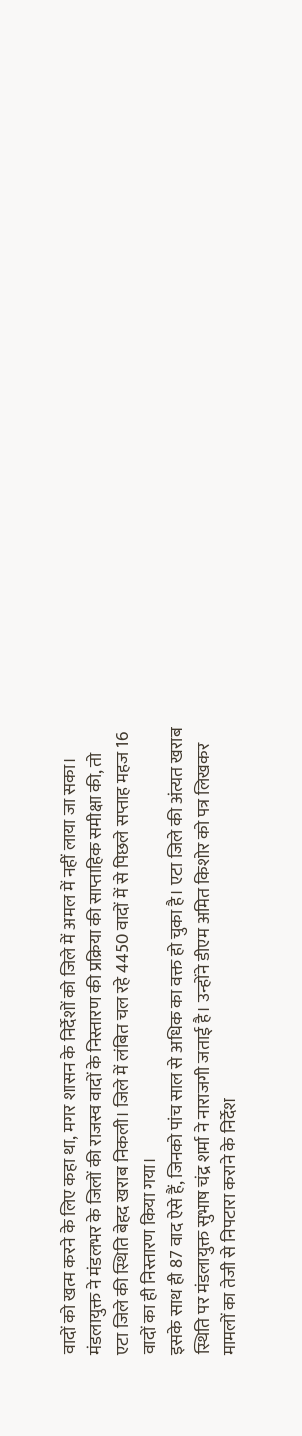वादों को खत्म करने के लिए कहा था, मगर शासन के निर्देशों को जिले में अमल में नहीं लाया जा सका। मंडलायुक्त ने मंडलभर के जिलों की राजस्व वादों के निस्तारण की प्रक्रिया की साप्ताहिक समीक्षा की, तो एटा जिले की स्थिति बेहद खराब निकली। जिले में लंबित चल रहे 4450 वादों में से पिछले सप्ताह महज 16 वादों का ही निस्तारण किया गया।
इसके साथ ही 87 वाद ऐसे हैं, जिनको पांच साल से अधिक का वक्त हो चुका है। एटा जिले की अंत्यत खराब स्थिति पर मंडलायुक्त सुभाष चंद्र शर्मा ने नाराजगी जताई है। उन्होंने डीएम अमित किशोर को पत्र लिखकर मामलों का तेजी से निपटारा कराने के निर्देश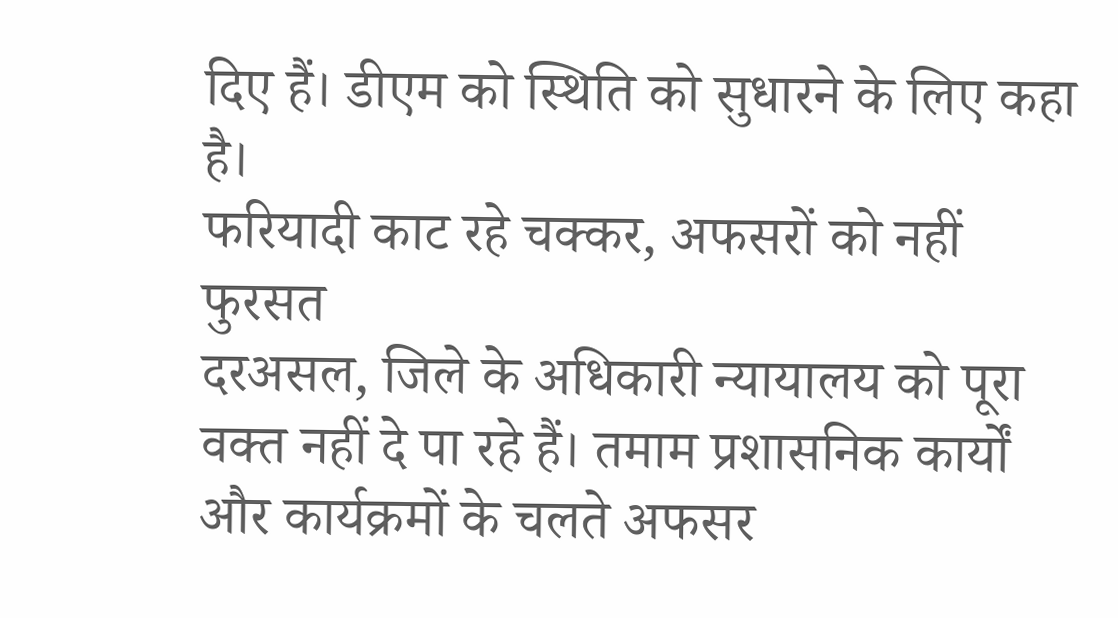दिए हैं। डीएम को स्थिति को सुधारने के लिए कहा है।
फरियादी काट रहे चक्कर, अफसरों को नहीं फुरसत
दरअसल, जिले के अधिकारी न्यायालय को पूरा वक्त नहीं दे पा रहे हैं। तमाम प्रशासनिक कार्यों और कार्यक्रमों के चलते अफसर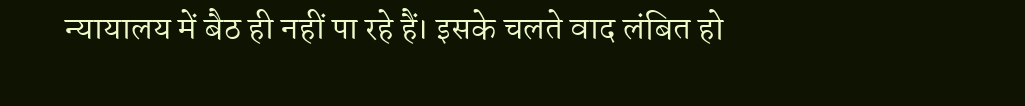न्यायालय में बैठ ही नहीं पा रहे हैं। इसके चलते वाद लंबित हो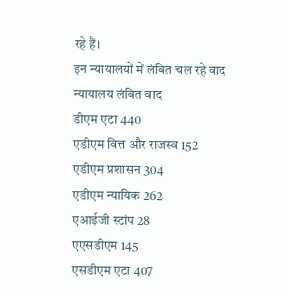रहे हैं।
इन न्यायालयों में लंबित चल रहे वाद
न्यायालय लंबित वाद
डीएम एटा 440
एडीएम वित्त और राजस्व 152
एडीएम प्रशासन 304
एडीएम न्यायिक 262
एआईजी स्टांप 28
एएसडीएम 145
एसडीएम एटा 407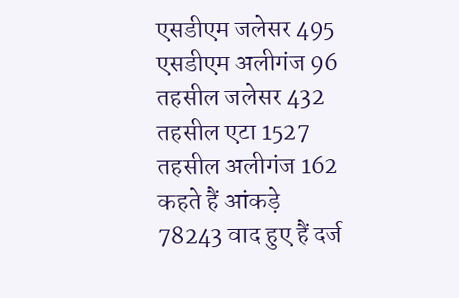एसडीएम जलेसर 495
एसडीएम अलीगंज 96
तहसील जलेसर 432
तहसील एटा 1527
तहसील अलीगंज 162
कहते हैं आंकड़े
78243 वाद हुए हैं दर्ज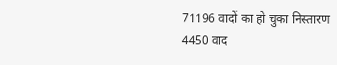71196 वादों का हो चुका निस्तारण
4450 वाद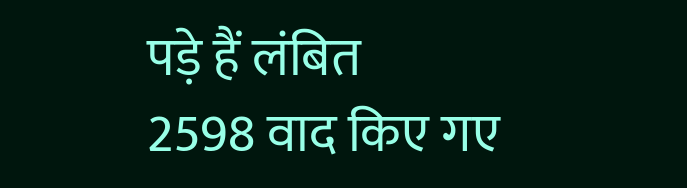पड़े हैं लंबित
2598 वाद किए गए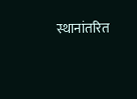स्थानांतरित